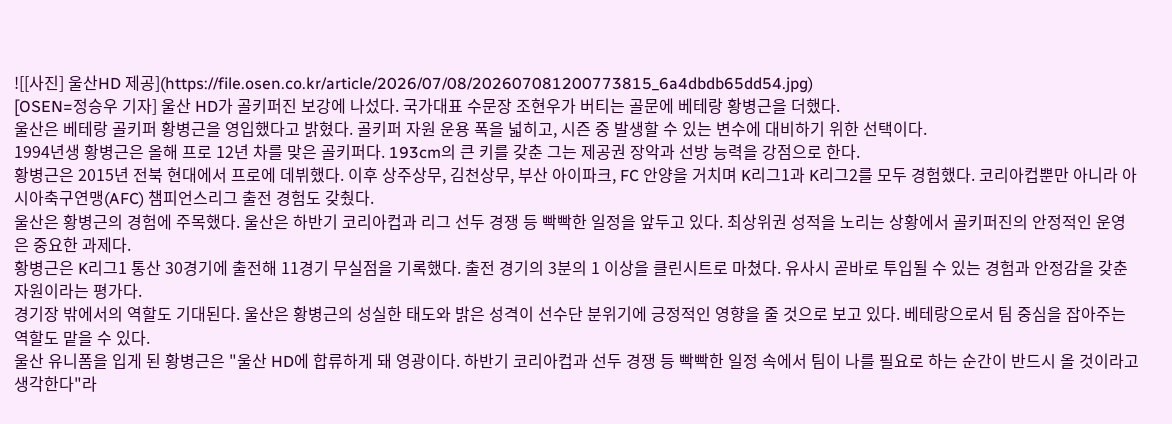![[사진] 울산HD 제공](https://file.osen.co.kr/article/2026/07/08/202607081200773815_6a4dbdb65dd54.jpg)
[OSEN=정승우 기자] 울산 HD가 골키퍼진 보강에 나섰다. 국가대표 수문장 조현우가 버티는 골문에 베테랑 황병근을 더했다.
울산은 베테랑 골키퍼 황병근을 영입했다고 밝혔다. 골키퍼 자원 운용 폭을 넓히고, 시즌 중 발생할 수 있는 변수에 대비하기 위한 선택이다.
1994년생 황병근은 올해 프로 12년 차를 맞은 골키퍼다. 193cm의 큰 키를 갖춘 그는 제공권 장악과 선방 능력을 강점으로 한다.
황병근은 2015년 전북 현대에서 프로에 데뷔했다. 이후 상주상무, 김천상무, 부산 아이파크, FC 안양을 거치며 K리그1과 K리그2를 모두 경험했다. 코리아컵뿐만 아니라 아시아축구연맹(AFC) 챔피언스리그 출전 경험도 갖췄다.
울산은 황병근의 경험에 주목했다. 울산은 하반기 코리아컵과 리그 선두 경쟁 등 빡빡한 일정을 앞두고 있다. 최상위권 성적을 노리는 상황에서 골키퍼진의 안정적인 운영은 중요한 과제다.
황병근은 K리그1 통산 30경기에 출전해 11경기 무실점을 기록했다. 출전 경기의 3분의 1 이상을 클린시트로 마쳤다. 유사시 곧바로 투입될 수 있는 경험과 안정감을 갖춘 자원이라는 평가다.
경기장 밖에서의 역할도 기대된다. 울산은 황병근의 성실한 태도와 밝은 성격이 선수단 분위기에 긍정적인 영향을 줄 것으로 보고 있다. 베테랑으로서 팀 중심을 잡아주는 역할도 맡을 수 있다.
울산 유니폼을 입게 된 황병근은 "울산 HD에 합류하게 돼 영광이다. 하반기 코리아컵과 선두 경쟁 등 빡빡한 일정 속에서 팀이 나를 필요로 하는 순간이 반드시 올 것이라고 생각한다"라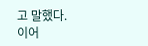고 말했다.
이어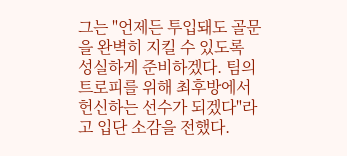그는 "언제든 투입돼도 골문을 완벽히 지킬 수 있도록 성실하게 준비하겠다. 팀의 트로피를 위해 최후방에서 헌신하는 선수가 되겠다"라고 입단 소감을 전했다.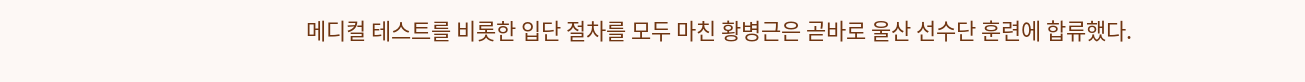메디컬 테스트를 비롯한 입단 절차를 모두 마친 황병근은 곧바로 울산 선수단 훈련에 합류했다.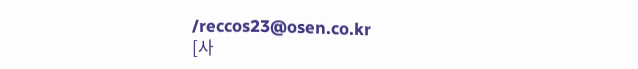/reccos23@osen.co.kr
[사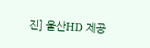진] 울산HD 제공